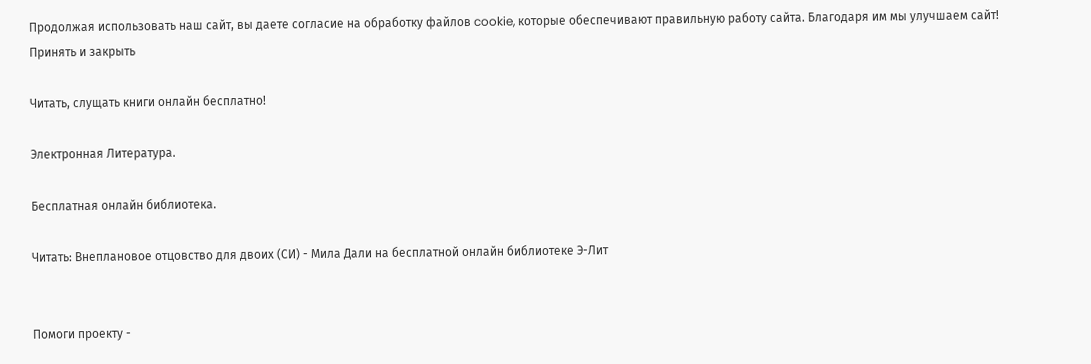Продолжая использовать наш сайт, вы даете согласие на обработку файлов cookie, которые обеспечивают правильную работу сайта. Благодаря им мы улучшаем сайт!
Принять и закрыть

Читать, слущать книги онлайн бесплатно!

Электронная Литература.

Бесплатная онлайн библиотека.

Читать: Внеплановое отцовство для двоих (СИ) - Мила Дали на бесплатной онлайн библиотеке Э-Лит


Помоги проекту -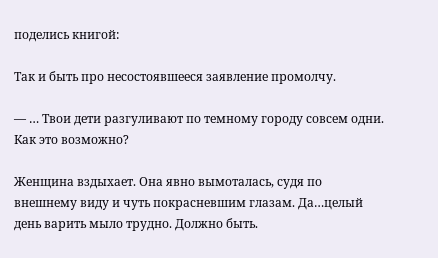поделись книгой:

Так и быть про несостоявшееся заявление промолчу.

— … Твои дети разгуливают по темному городу совсем одни. Как это возможно?

Женщина вздыхает. Она явно вымоталась, судя по внешнему виду и чуть покрасневшим глазам. Да…целый день варить мыло трудно. Должно быть.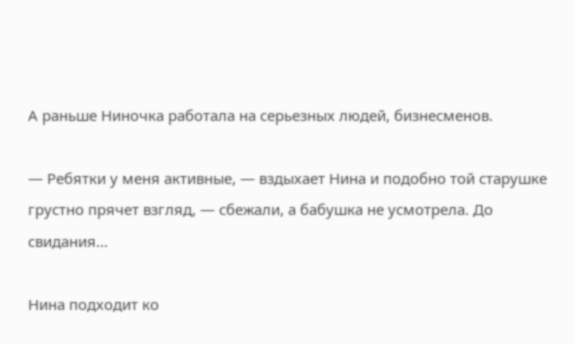А раньше Ниночка работала на серьезных людей, бизнесменов.

— Ребятки у меня активные, — вздыхает Нина и подобно той старушке грустно прячет взгляд, — сбежали, а бабушка не усмотрела. До свидания…

Нина подходит ко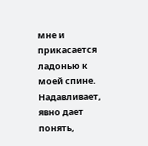мне и прикасается ладонью к моей спине. Надавливает, явно дает понять,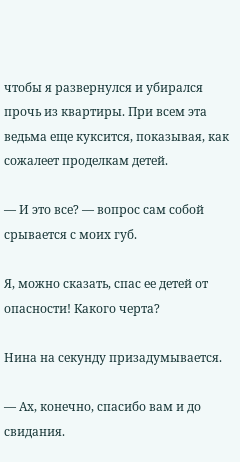чтобы я развернулся и убирался прочь из квартиры. При всем эта ведьма еще куксится, показывая, как сожалеет проделкам детей.

— И это все? — вопрос сам собой срывается с моих губ.

Я, можно сказать, спас ее детей от опасности! Какого черта?

Нина на секунду призадумывается.

— Ах, конечно, спасибо вам и до свидания.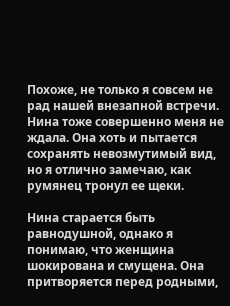Похоже, не только я совсем не рад нашей внезапной встречи. Нина тоже совершенно меня не ждала. Она хоть и пытается сохранять невозмутимый вид, но я отлично замечаю, как румянец тронул ее щеки.

Нина старается быть равнодушной, однако я понимаю, что женщина шокирована и смущена. Она притворяется перед родными,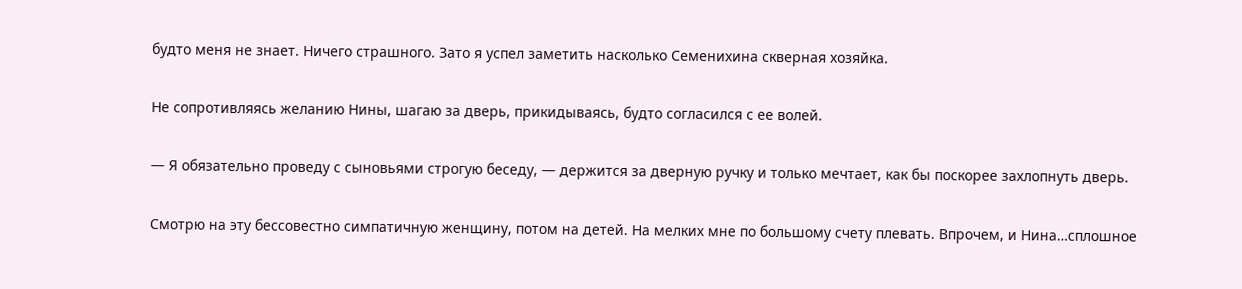будто меня не знает. Ничего страшного. Зато я успел заметить насколько Семенихина скверная хозяйка.

Не сопротивляясь желанию Нины, шагаю за дверь, прикидываясь, будто согласился с ее волей.

— Я обязательно проведу с сыновьями строгую беседу, — держится за дверную ручку и только мечтает, как бы поскорее захлопнуть дверь.

Смотрю на эту бессовестно симпатичную женщину, потом на детей. На мелких мне по большому счету плевать. Впрочем, и Нина…сплошное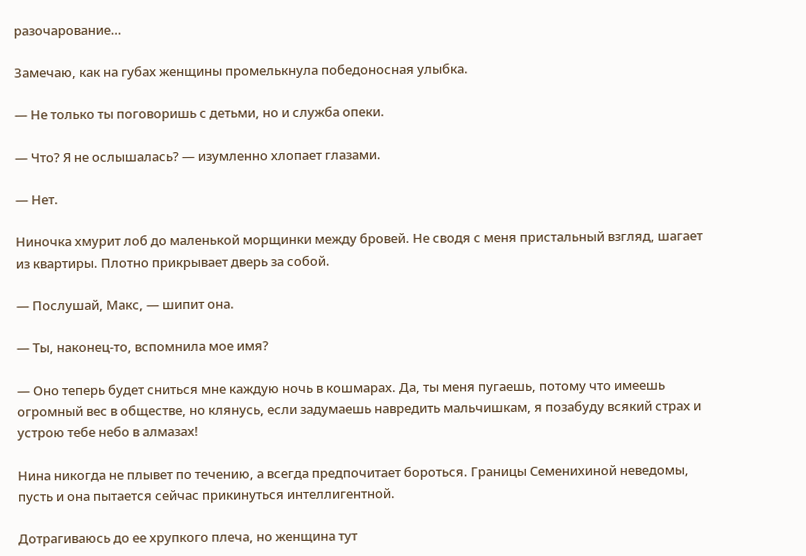разочарование…

Замечаю, как на губах женщины промелькнула победоносная улыбка.

— Не только ты поговоришь с детьми, но и служба опеки.

— Что? Я не ослышалась? — изумленно хлопает глазами.

— Нет.

Ниночка хмурит лоб до маленькой морщинки между бровей. Не сводя с меня пристальный взгляд, шагает из квартиры. Плотно прикрывает дверь за собой.

— Послушай, Макс, — шипит она.

— Ты, наконец-то, вспомнила мое имя?

— Оно теперь будет сниться мне каждую ночь в кошмарах. Да, ты меня пугаешь, потому что имеешь огромный вес в обществе, но клянусь, если задумаешь навредить мальчишкам, я позабуду всякий страх и устрою тебе небо в алмазах!

Нина никогда не плывет по течению, а всегда предпочитает бороться. Границы Семенихиной неведомы, пусть и она пытается сейчас прикинуться интеллигентной.

Дотрагиваюсь до ее хрупкого плеча, но женщина тут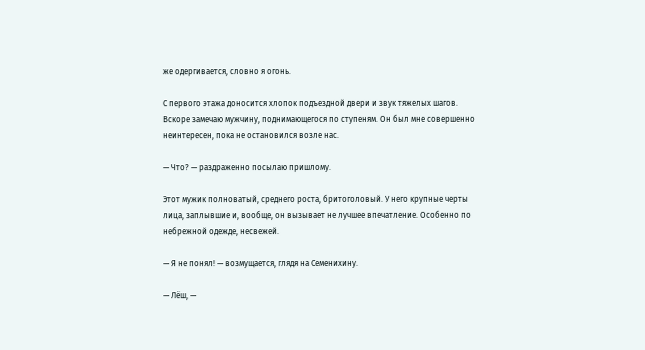же одергивается, словно я огонь.

С первого этажа доносится хлопок подъездной двери и звук тяжелых шагов. Вскоре замечаю мужчину, поднимающегося по ступеням. Он был мне совершенно неинтересен, пока не остановился возле нас.

— Что? — раздраженно посылаю пришлому.

Этот мужик полноватый, среднего роста, бритоголовый. У него крупные черты лица, заплывшие и, вообще, он вызывает не лучшее впечатление. Особенно по небрежной одежде, несвежей.

— Я не понял! — возмущается, глядя на Семенихину.

— Лёш, —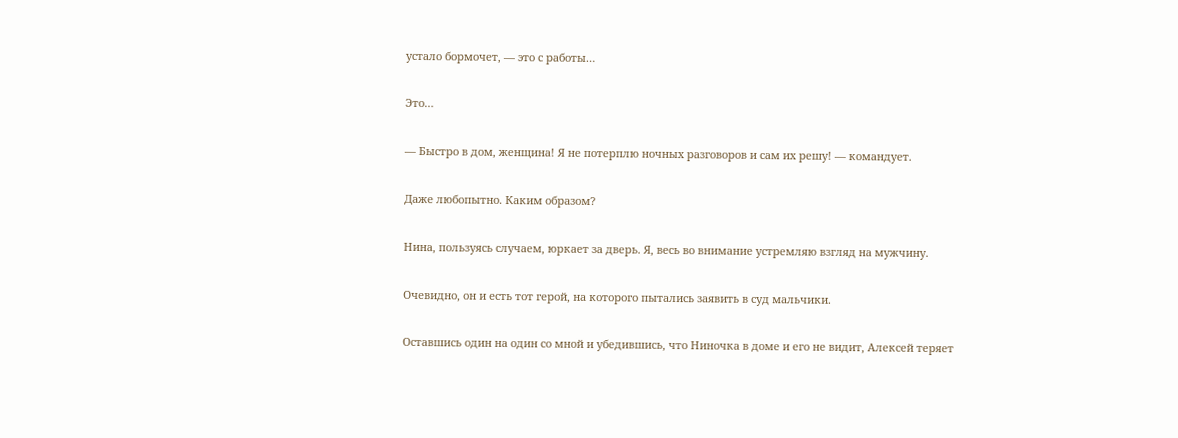устало бормочет, — это с работы…

Это…

— Быстро в дом, женщина! Я не потерплю ночных разговоров и сам их решу! — командует.

Даже любопытно. Каким образом?

Нина, пользуясь случаем, юркает за дверь. Я, весь во внимание устремляю взгляд на мужчину.

Очевидно, он и есть тот герой, на которого пытались заявить в суд мальчики.

Оставшись один на один со мной и убедившись, что Ниночка в доме и его не видит, Алексей теряет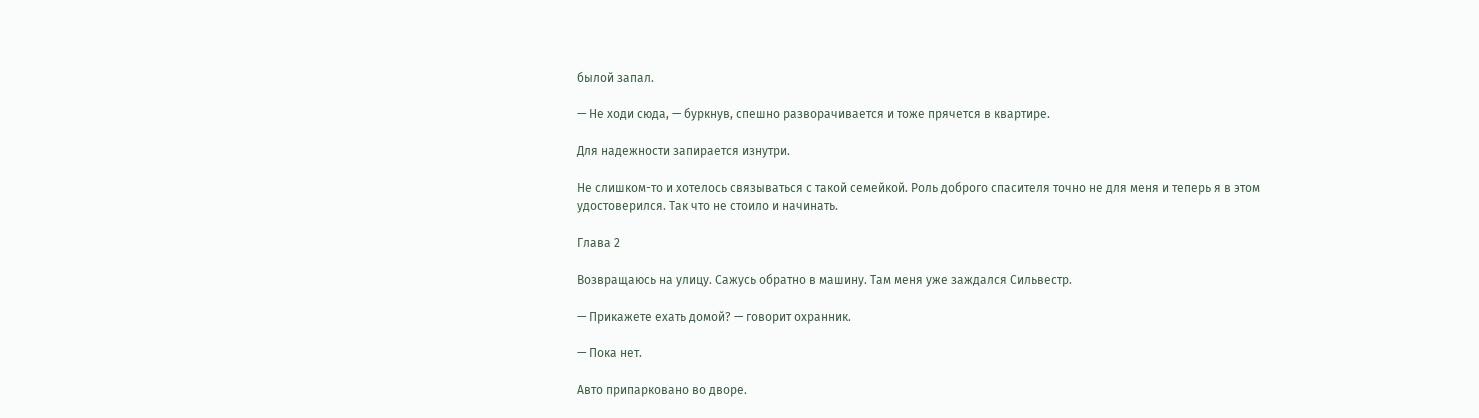былой запал.

— Не ходи сюда, — буркнув, спешно разворачивается и тоже прячется в квартире.

Для надежности запирается изнутри.

Не слишком-то и хотелось связываться с такой семейкой. Роль доброго спасителя точно не для меня и теперь я в этом удостоверился. Так что не стоило и начинать.

Глава 2

Возвращаюсь на улицу. Сажусь обратно в машину. Там меня уже заждался Сильвестр.

— Прикажете ехать домой? — говорит охранник.

— Пока нет.

Авто припарковано во дворе.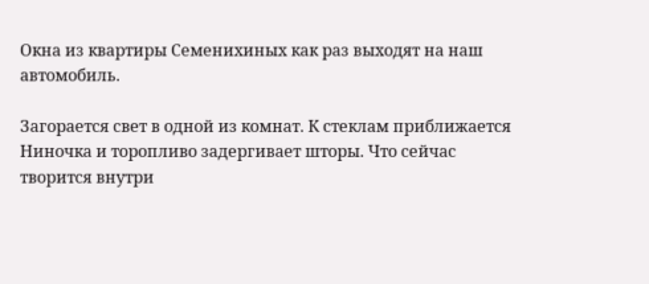Окна из квартиры Семенихиных как раз выходят на наш автомобиль.

Загорается свет в одной из комнат. К стеклам приближается Ниночка и торопливо задергивает шторы. Что сейчас творится внутри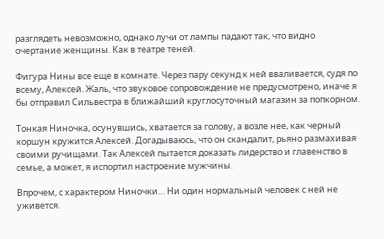разглядеть невозможно, однако лучи от лампы падают так, что видно очертание женщины. Как в театре теней.

Фигура Нины все еще в комнате. Через пару секунд к ней вваливается, судя по всему, Алексей. Жаль, что звуковое сопровождение не предусмотрено, иначе я бы отправил Сильвестра в ближайший круглосуточный магазин за попкорном.

Тонкая Ниночка, осунувшись, хватается за голову, а возле нее, как черный коршун кружится Алексей. Догадываюсь, что он скандалит, рьяно размахивая своими ручищами. Так Алексей пытается доказать лидерство и главенство в семье, а может, я испортил настроение мужчины.

Впрочем, с характером Ниночки… Ни один нормальный человек с ней не уживется.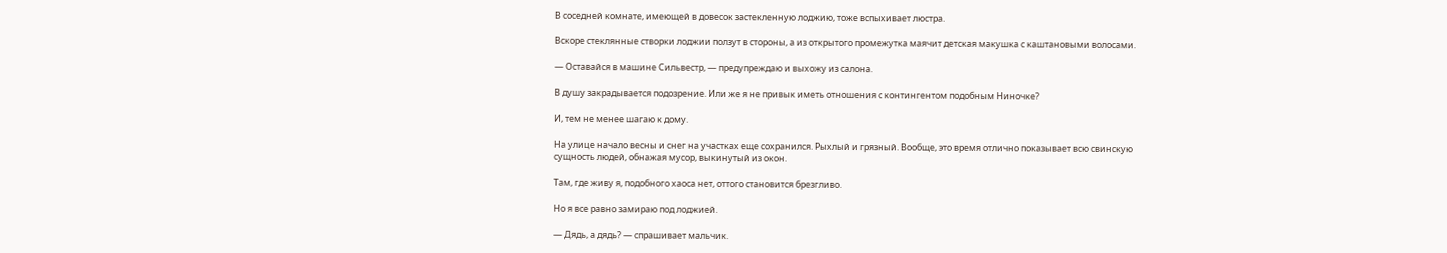В соседней комнате, имеющей в довесок застекленную лоджию, тоже вспыхивает люстра.

Вскоре стеклянные створки лоджии ползут в стороны, а из открытого промежутка маячит детская макушка с каштановыми волосами.

— Оставайся в машине Сильвестр, — предупреждаю и выхожу из салона.

В душу закрадывается подозрение. Или же я не привык иметь отношения с контингентом подобным Ниночке?

И, тем не менее шагаю к дому.

На улице начало весны и снег на участках еще сохранился. Рыхлый и грязный. Вообще, это время отлично показывает всю свинскую сущность людей, обнажая мусор, выкинутый из окон.

Там, где живу я, подобного хаоса нет, оттого становится брезгливо.

Но я все равно замираю под лоджией.

— Дядь, а дядь? — спрашивает мальчик.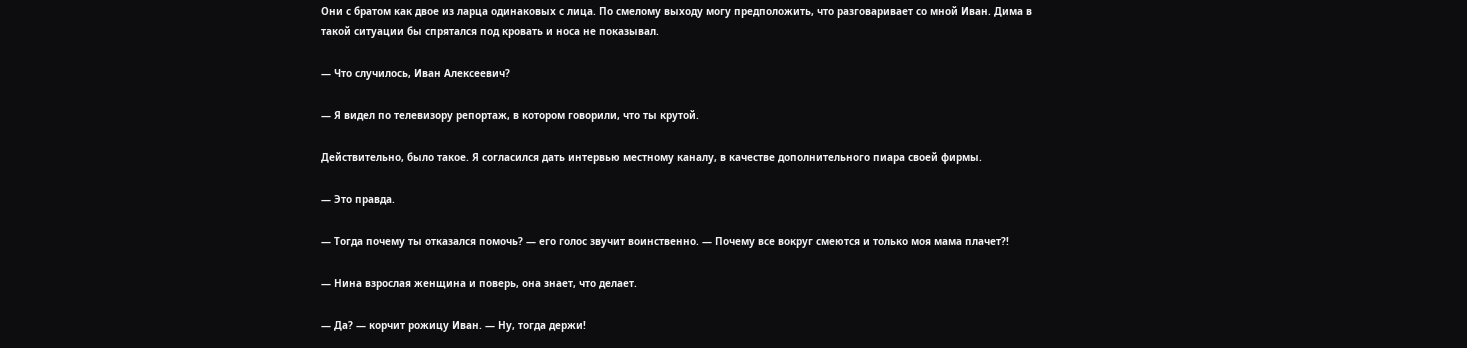Они с братом как двое из ларца одинаковых с лица. По смелому выходу могу предположить, что разговаривает со мной Иван. Дима в такой ситуации бы спрятался под кровать и носа не показывал.

— Что случилось, Иван Алексеевич?

— Я видел по телевизору репортаж, в котором говорили, что ты крутой.

Действительно, было такое. Я согласился дать интервью местному каналу, в качестве дополнительного пиара своей фирмы.

— Это правда.

— Тогда почему ты отказался помочь? — его голос звучит воинственно. — Почему все вокруг смеются и только моя мама плачет?!

— Нина взрослая женщина и поверь, она знает, что делает.

— Да? — корчит рожицу Иван. — Ну, тогда держи!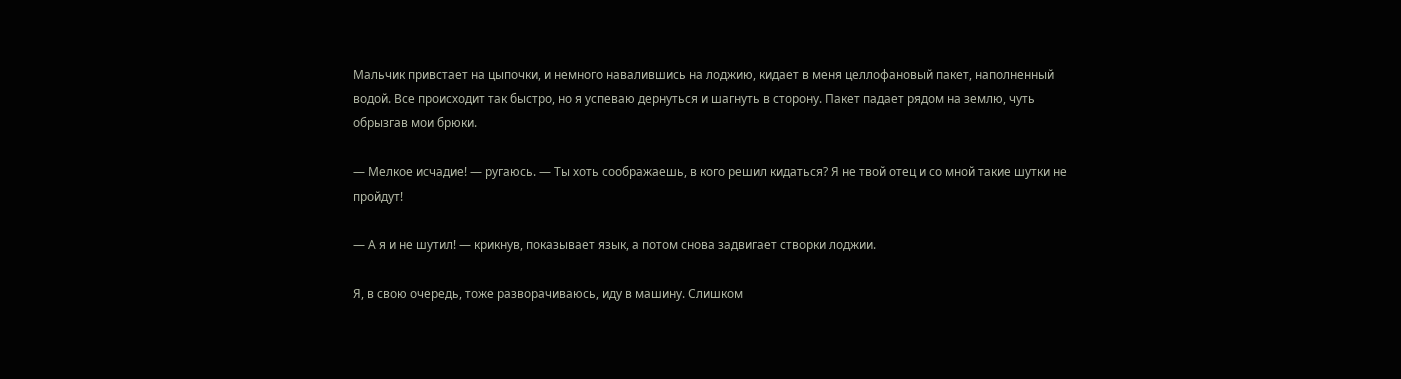Мальчик привстает на цыпочки, и немного навалившись на лоджию, кидает в меня целлофановый пакет, наполненный водой. Все происходит так быстро, но я успеваю дернуться и шагнуть в сторону. Пакет падает рядом на землю, чуть обрызгав мои брюки.

— Мелкое исчадие! — ругаюсь. — Ты хоть соображаешь, в кого решил кидаться? Я не твой отец и со мной такие шутки не пройдут!

— А я и не шутил! — крикнув, показывает язык, а потом снова задвигает створки лоджии.

Я, в свою очередь, тоже разворачиваюсь, иду в машину. Слишком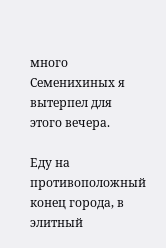много Семенихиных я вытерпел для этого вечера.

Еду на противоположный конец города, в элитный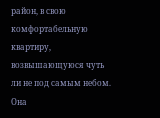район, в свою комфортабельную квартиру, возвышающуюся чуть ли не под самым небом. Она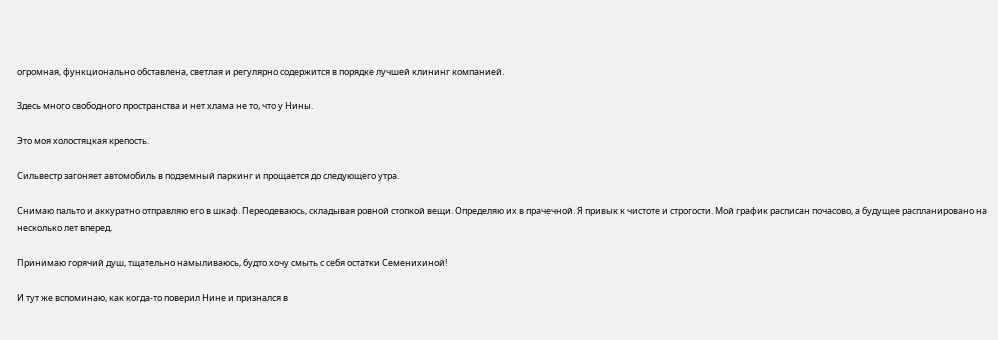огромная, функционально обставлена, светлая и регулярно содержится в порядке лучшей клининг компанией.

Здесь много свободного пространства и нет хлама не то, что у Нины.

Это моя холостяцкая крепость.

Сильвестр загоняет автомобиль в подземный паркинг и прощается до следующего утра.

Снимаю пальто и аккуратно отправляю его в шкаф. Переодеваюсь, складывая ровной стопкой вещи. Определяю их в прачечной. Я привык к чистоте и строгости. Мой график расписан почасово, а будущее распланировано на несколько лет вперед.

Принимаю горячий душ, тщательно намыливаюсь, будто хочу смыть с себя остатки Семенихиной!

И тут же вспоминаю, как когда-то поверил Нине и признался в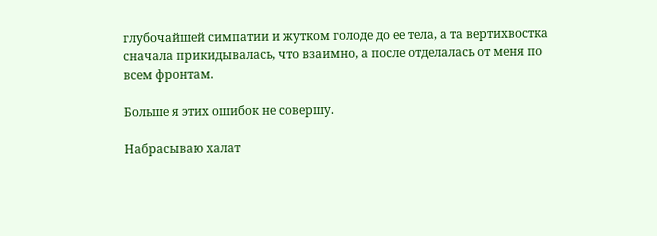глубочайшей симпатии и жутком голоде до ее тела, а та вертихвостка сначала прикидывалась, что взаимно, а после отделалась от меня по всем фронтам.

Больше я этих ошибок не совершу.

Набрасываю халат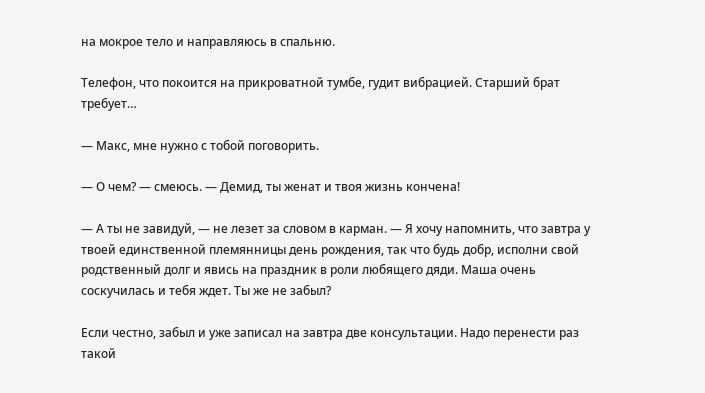на мокрое тело и направляюсь в спальню.

Телефон, что покоится на прикроватной тумбе, гудит вибрацией. Старший брат требует…

— Макс, мне нужно с тобой поговорить.

— О чем? — смеюсь. — Демид, ты женат и твоя жизнь кончена!

— А ты не завидуй, — не лезет за словом в карман. — Я хочу напомнить, что завтра у твоей единственной племянницы день рождения, так что будь добр, исполни свой родственный долг и явись на праздник в роли любящего дяди. Маша очень соскучилась и тебя ждет. Ты же не забыл?

Если честно, забыл и уже записал на завтра две консультации. Надо перенести раз такой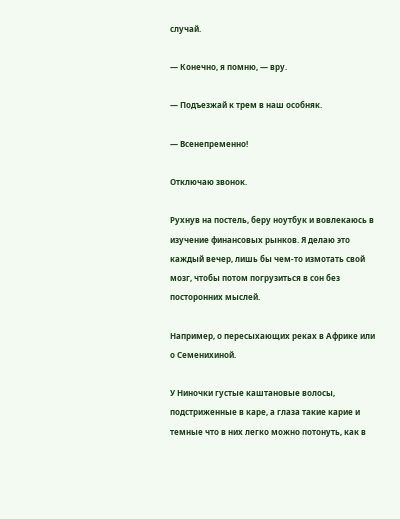случай.

— Конечно, я помню, — вру.

— Подъезжай к трем в наш особняк.

— Всенепременно!

Отключаю звонок.

Рухнув на постель, беру ноутбук и вовлекаюсь в изучение финансовых рынков. Я делаю это каждый вечер, лишь бы чем-то измотать свой мозг, чтобы потом погрузиться в сон без посторонних мыслей.

Например, о пересыхающих реках в Африке или о Семенихиной.

У Ниночки густые каштановые волосы, подстриженные в каре, а глаза такие карие и темные что в них легко можно потонуть, как в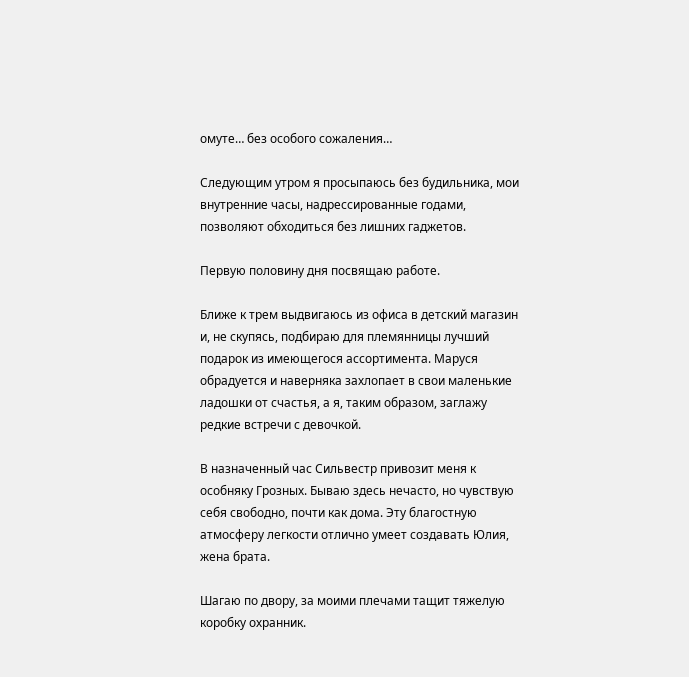омуте… без особого сожаления…

Следующим утром я просыпаюсь без будильника, мои внутренние часы, надрессированные годами, позволяют обходиться без лишних гаджетов.

Первую половину дня посвящаю работе.

Ближе к трем выдвигаюсь из офиса в детский магазин и, не скупясь, подбираю для племянницы лучший подарок из имеющегося ассортимента. Маруся обрадуется и наверняка захлопает в свои маленькие ладошки от счастья, а я, таким образом, заглажу редкие встречи с девочкой.

В назначенный час Сильвестр привозит меня к особняку Грозных. Бываю здесь нечасто, но чувствую себя свободно, почти как дома. Эту благостную атмосферу легкости отлично умеет создавать Юлия, жена брата.

Шагаю по двору, за моими плечами тащит тяжелую коробку охранник.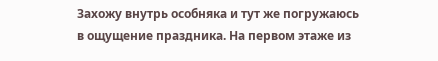Захожу внутрь особняка и тут же погружаюсь в ощущение праздника. На первом этаже из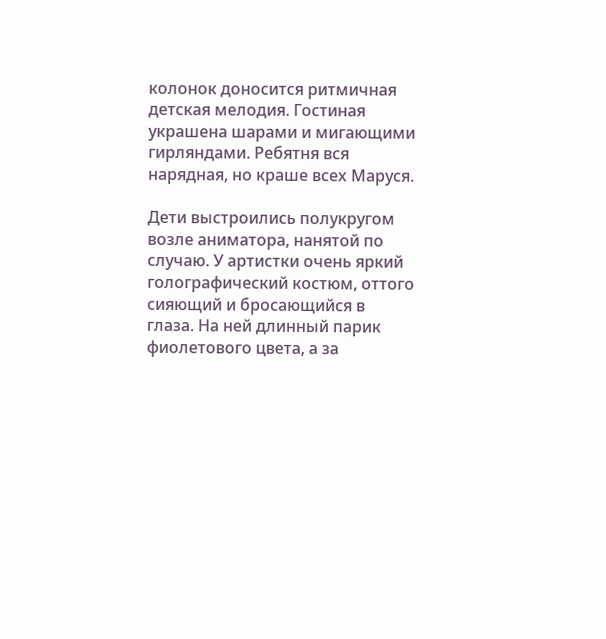колонок доносится ритмичная детская мелодия. Гостиная украшена шарами и мигающими гирляндами. Ребятня вся нарядная, но краше всех Маруся.

Дети выстроились полукругом возле аниматора, нанятой по случаю. У артистки очень яркий голографический костюм, оттого сияющий и бросающийся в глаза. На ней длинный парик фиолетового цвета, а за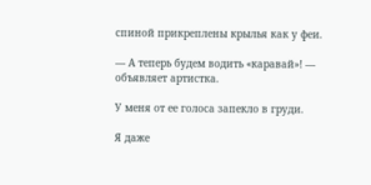спиной прикреплены крылья как у феи.

— А теперь будем водить «каравай»! — объявляет артистка.

У меня от ее голоса запекло в груди.

Я даже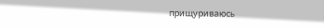прищуриваюсь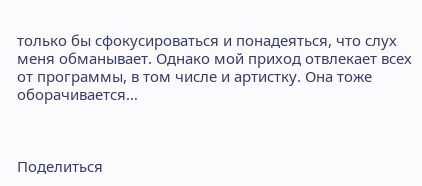только бы сфокусироваться и понадеяться, что слух меня обманывает. Однако мой приход отвлекает всех от программы, в том числе и артистку. Она тоже оборачивается…



Поделиться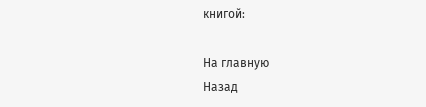книгой:

На главную
Назад